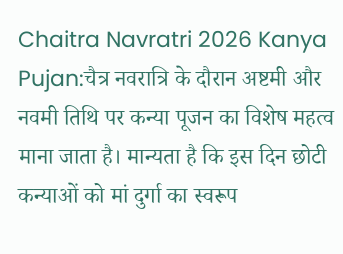Chaitra Navratri 2026 Kanya Pujan:चैत्र नवरात्रि के दौरान अष्टमी और नवमी तिथि पर कन्या पूजन का विशेष महत्व माना जाता है। मान्यता है कि इस दिन छोटी कन्याओं को मां दुर्गा का स्वरूप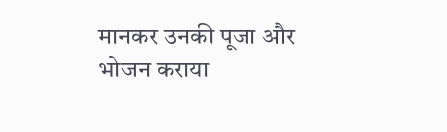मानकर उनकी पूजा और भोजन कराया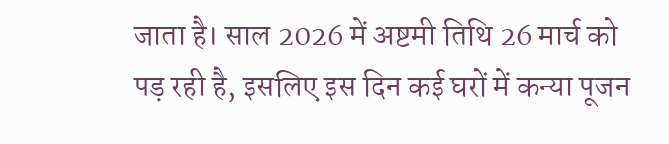जाता है। साल 2026 में अष्टमी तिथि 26 मार्च को पड़ रही है, इसलिए इस दिन कई घरों में कन्या पूजन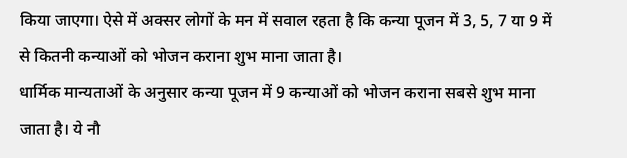किया जाएगा। ऐसे में अक्सर लोगों के मन में सवाल रहता है कि कन्या पूजन में 3, 5, 7 या 9 में से कितनी कन्याओं को भोजन कराना शुभ माना जाता है।
धार्मिक मान्यताओं के अनुसार कन्या पूजन में 9 कन्याओं को भोजन कराना सबसे शुभ माना जाता है। ये नौ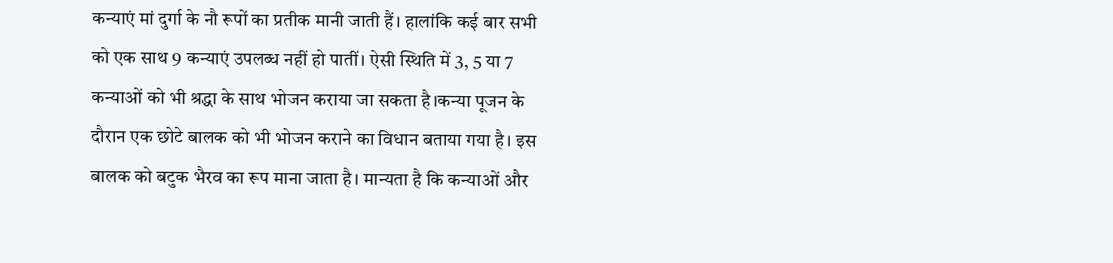कन्याएं मां दुर्गा के नौ रूपों का प्रतीक मानी जाती हैं। हालांकि कई बार सभी को एक साथ 9 कन्याएं उपलब्ध नहीं हो पातीं। ऐसी स्थिति में 3, 5 या 7 कन्याओं को भी श्रद्धा के साथ भोजन कराया जा सकता है।कन्या पूजन के दौरान एक छोटे बालक को भी भोजन कराने का विधान बताया गया है। इस बालक को बटुक भैरव का रूप माना जाता है। मान्यता है कि कन्याओं और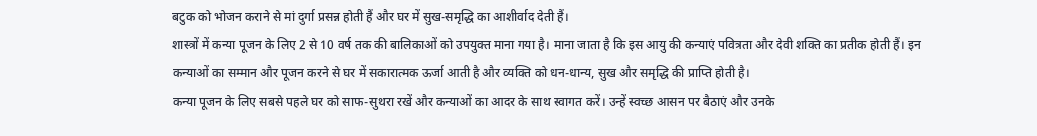बटुक को भोजन कराने से मां दुर्गा प्रसन्न होती हैं और घर में सुख-समृद्धि का आशीर्वाद देती हैं।
शास्त्रों में कन्या पूजन के लिए 2 से 10 वर्ष तक की बालिकाओं को उपयुक्त माना गया है। माना जाता है कि इस आयु की कन्याएं पवित्रता और देवी शक्ति का प्रतीक होती हैं। इन कन्याओं का सम्मान और पूजन करने से घर में सकारात्मक ऊर्जा आती है और व्यक्ति को धन-धान्य, सुख और समृद्धि की प्राप्ति होती है।
कन्या पूजन के लिए सबसे पहले घर को साफ-सुथरा रखें और कन्याओं का आदर के साथ स्वागत करें। उन्हें स्वच्छ आसन पर बैठाएं और उनके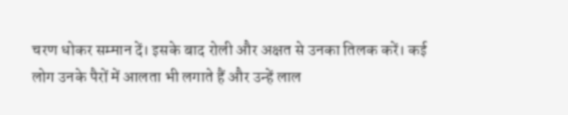चरण धोकर सम्मान दें। इसके बाद रोली और अक्षत से उनका तिलक करें। कई लोग उनके पैरों में आलता भी लगाते हैं और उन्हें लाल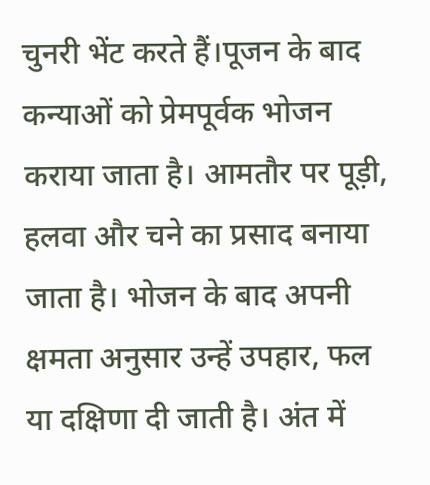चुनरी भेंट करते हैं।पूजन के बाद कन्याओं को प्रेमपूर्वक भोजन कराया जाता है। आमतौर पर पूड़ी, हलवा और चने का प्रसाद बनाया जाता है। भोजन के बाद अपनी क्षमता अनुसार उन्हें उपहार, फल या दक्षिणा दी जाती है। अंत में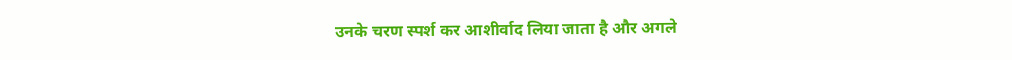उनके चरण स्पर्श कर आशीर्वाद लिया जाता है और अगले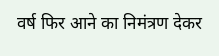वर्ष फिर आने का निमंत्रण देकर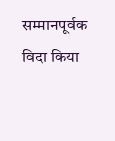सम्मानपूर्वक विदा किया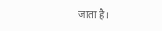जाता है।